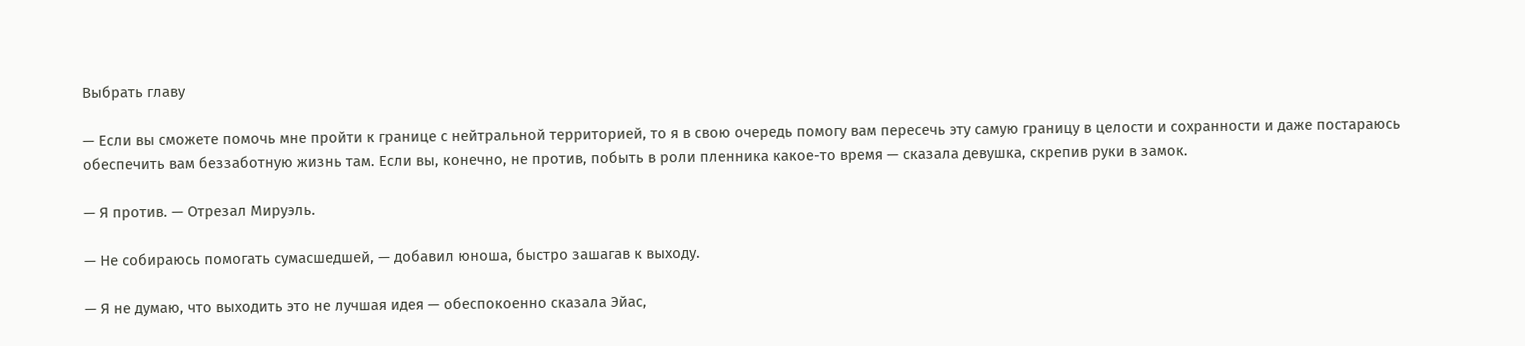Выбрать главу

— Если вы сможете помочь мне пройти к границе с нейтральной территорией, то я в свою очередь помогу вам пересечь эту самую границу в целости и сохранности и даже постараюсь обеспечить вам беззаботную жизнь там. Если вы, конечно, не против, побыть в роли пленника какое-то время — сказала девушка, скрепив руки в замок.

— Я против. — Отрезал Мируэль.

— Не собираюсь помогать сумасшедшей, — добавил юноша, быстро зашагав к выходу.

— Я не думаю, что выходить это не лучшая идея — обеспокоенно сказала Эйас,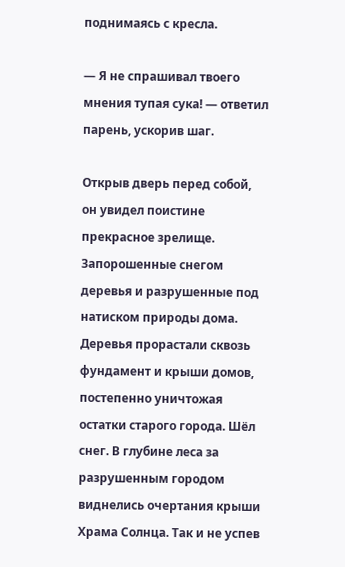поднимаясь с кресла.

— Я не спрашивал твоего мнения тупая сука! — ответил парень, ускорив шаг.

Открыв дверь перед собой, он увидел поистине прекрасное зрелище. Запорошенные снегом деревья и разрушенные под натиском природы дома. Деревья прорастали сквозь фундамент и крыши домов, постепенно уничтожая остатки старого города. Шёл снег. В глубине леса за разрушенным городом виднелись очертания крыши Храма Солнца. Так и не успев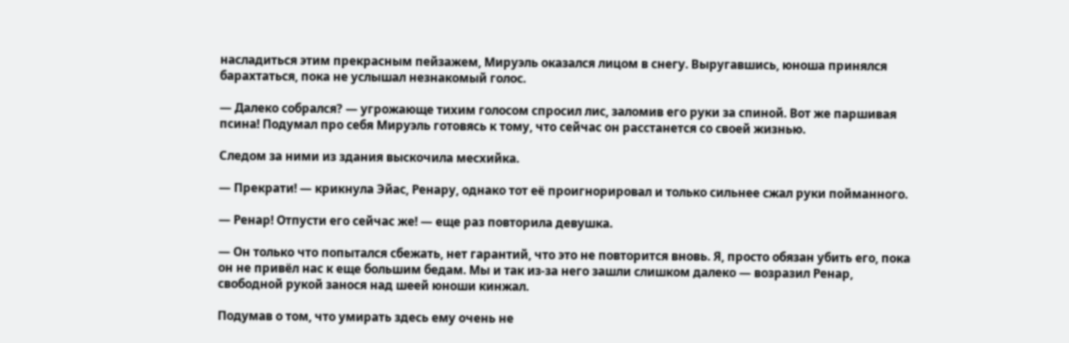насладиться этим прекрасным пейзажем, Мируэль оказался лицом в снегу. Выругавшись, юноша принялся барахтаться, пока не услышал незнакомый голос.

— Далеко собрался? — угрожающе тихим голосом спросил лис, заломив его руки за спиной. Вот же паршивая псина! Подумал про себя Мируэль готовясь к тому, что сейчас он расстанется со своей жизнью.

Следом за ними из здания выскочила месхийка.

— Прекрати! — крикнула Эйас, Ренару, однако тот её проигнорировал и только сильнее сжал руки пойманного.

— Ренар! Отпусти его сейчас же! — еще раз повторила девушка.

— Он только что попытался сбежать, нет гарантий, что это не повторится вновь. Я, просто обязан убить его, пока он не привёл нас к еще большим бедам. Мы и так из-за него зашли слишком далеко — возразил Ренар, свободной рукой занося над шеей юноши кинжал.

Подумав о том, что умирать здесь ему очень не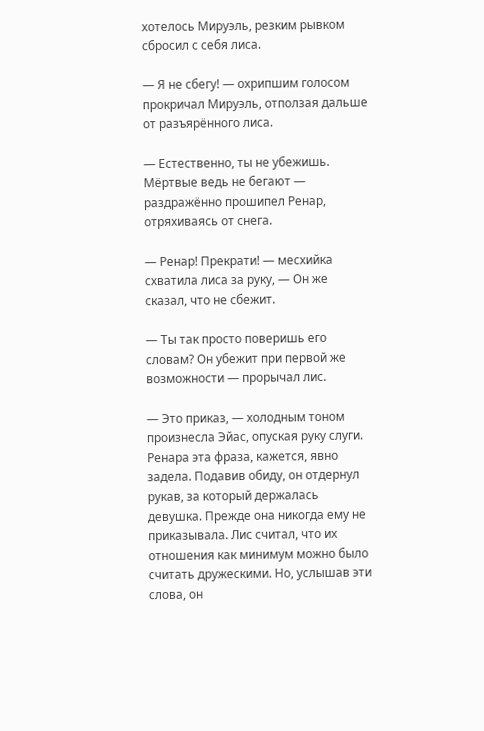хотелось Мируэль, резким рывком сбросил с себя лиса.

— Я не сбегу! — охрипшим голосом прокричал Мируэль, отползая дальше от разъярённого лиса.

— Естественно, ты не убежишь. Мёртвые ведь не бегают — раздражённо прошипел Ренар, отряхиваясь от снега.

— Ренар! Прекрати! — месхийка схватила лиса за руку, — Он же сказал, что не сбежит.

— Ты так просто поверишь его словам? Он убежит при первой же возможности — прорычал лис.

— Это приказ, — холодным тоном произнесла Эйас, опуская руку слуги. Ренара эта фраза, кажется, явно задела. Подавив обиду, он отдернул рукав, за который держалась девушка. Прежде она никогда ему не приказывала. Лис считал, что их отношения как минимум можно было считать дружескими. Но, услышав эти слова, он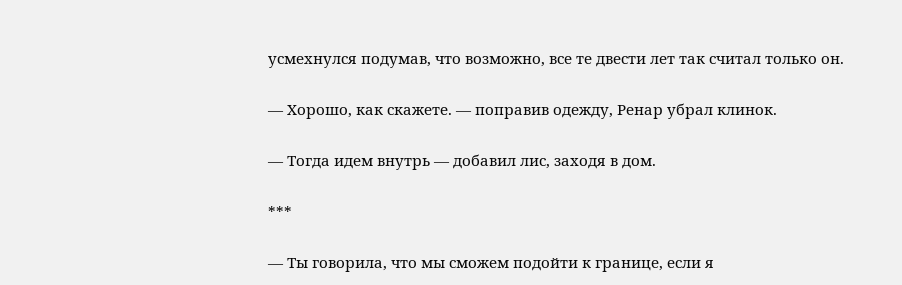усмехнулся подумав, что возможно, все те двести лет так считал только он.

— Хорошо, как скажете. — поправив одежду, Ренар убрал клинок.

— Тогда идем внутрь — добавил лис, заходя в дом.

***

— Ты говорила, что мы сможем подойти к границе, если я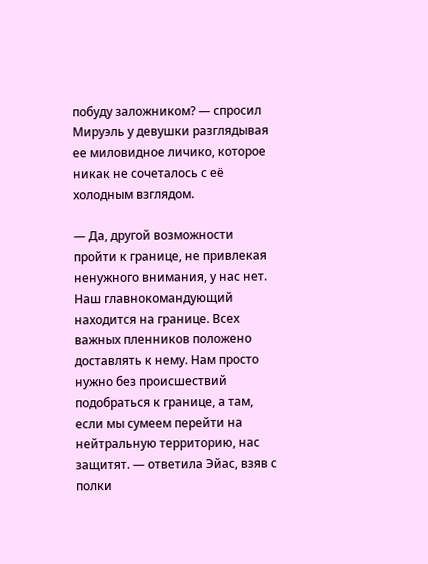побуду заложником? — спросил Мируэль у девушки разглядывая ее миловидное личико, которое никак не сочеталось с её холодным взглядом.

— Да, другой возможности пройти к границе, не привлекая ненужного внимания, у нас нет. Наш главнокомандующий находится на границе. Всех важных пленников положено доставлять к нему. Нам просто нужно без происшествий подобраться к границе, а там, если мы сумеем перейти на нейтральную территорию, нас защитят. — ответила Эйас, взяв с полки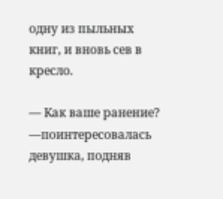одну из пыльных книг, и вновь сев в кресло.

— Как ваше ранение? —поинтересовалась девушка, подняв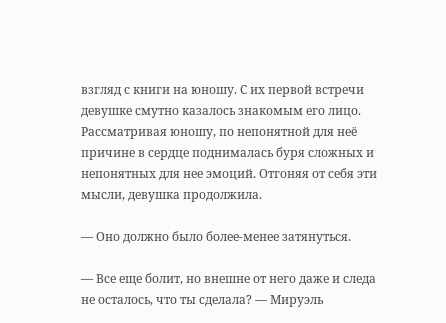взгляд с книги на юношу. С их первой встречи девушке смутно казалось знакомым его лицо. Рассматривая юношу, по непонятной для неё причине в сердце поднималась буря сложных и непонятных для нее эмоций. Отгоняя от себя эти мысли, девушка продолжила.

— Оно должно было более-менее затянуться.

— Все еще болит, но внешне от него даже и следа не осталось, что ты сделала? — Мируэль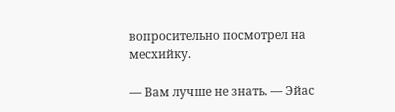вопросительно посмотрел на месхийку.

— Вам лучше не знать. — Эйас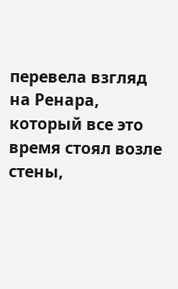перевела взгляд на Ренара, который все это время стоял возле стены,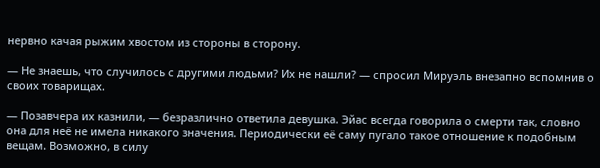нервно качая рыжим хвостом из стороны в сторону.

— Не знаешь, что случилось с другими людьми? Их не нашли? — спросил Мируэль внезапно вспомнив о своих товарищах.

— Позавчера их казнили, — безразлично ответила девушка. Эйас всегда говорила о смерти так, словно она для неё не имела никакого значения. Периодически её саму пугало такое отношение к подобным вещам. Возможно, в силу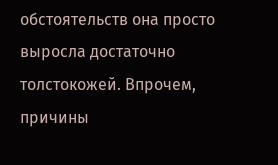обстоятельств она просто выросла достаточно толстокожей. Впрочем, причины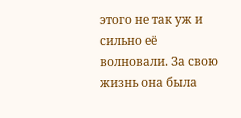этого не так уж и сильно её волновали. За свою жизнь она была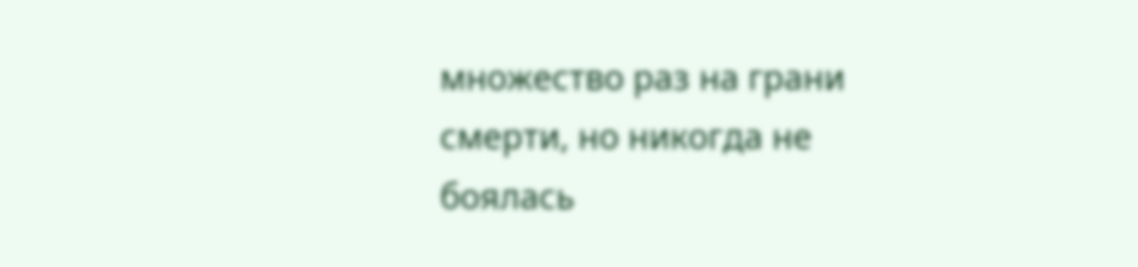множество раз на грани смерти, но никогда не боялась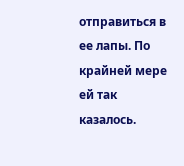отправиться в ее лапы. По крайней мере ей так казалось.